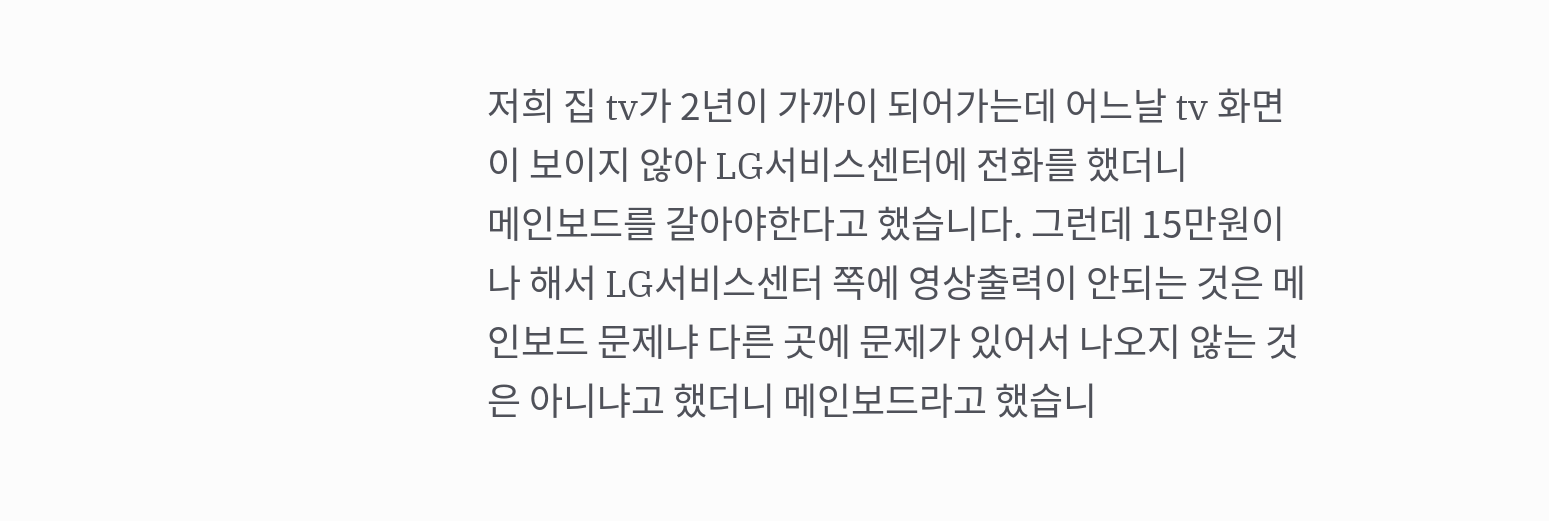저희 집 tv가 2년이 가까이 되어가는데 어느날 tv 화면이 보이지 않아 LG서비스센터에 전화를 했더니
메인보드를 갈아야한다고 했습니다. 그런데 15만원이나 해서 LG서비스센터 쪽에 영상출력이 안되는 것은 메인보드 문제냐 다른 곳에 문제가 있어서 나오지 않는 것은 아니냐고 했더니 메인보드라고 했습니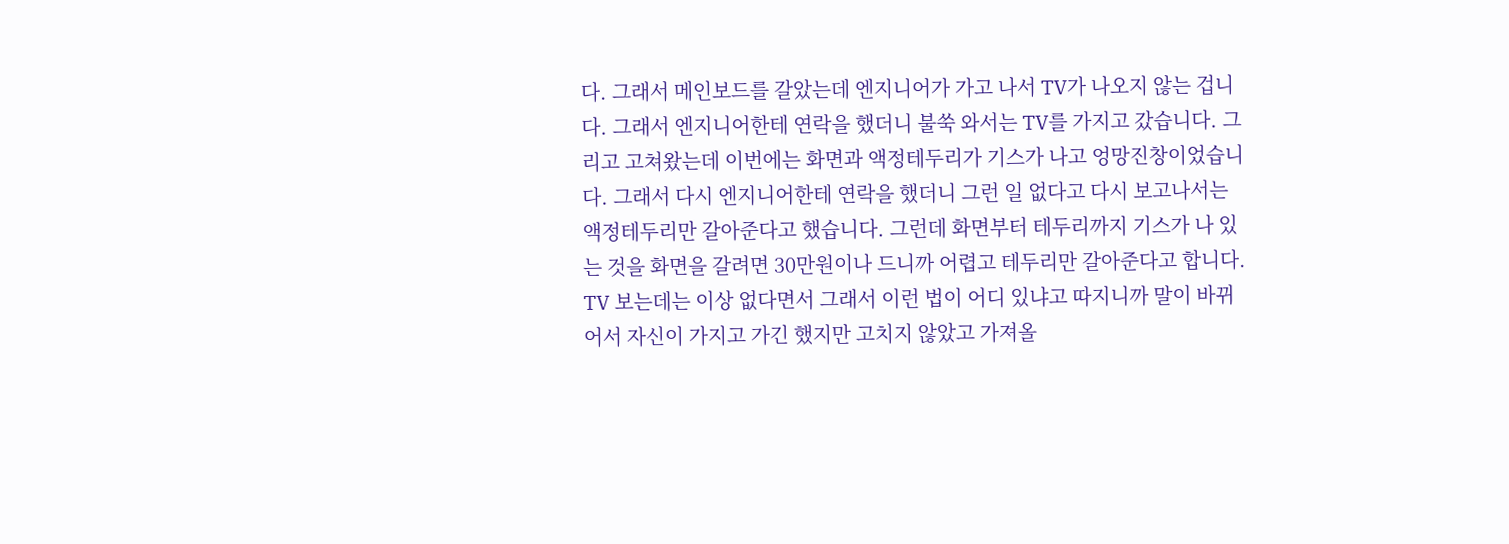다. 그래서 메인보드를 갈았는데 엔지니어가 가고 나서 TV가 나오지 않는 겁니다. 그래서 엔지니어한테 연락을 했더니 불쑥 와서는 TV를 가지고 갔습니다. 그리고 고쳐왔는데 이번에는 화면과 액정테두리가 기스가 나고 엉망진창이었습니다. 그래서 다시 엔지니어한테 연락을 했더니 그런 일 없다고 다시 보고나서는 액정테두리만 갈아준다고 했습니다. 그런데 화면부터 테두리까지 기스가 나 있는 것을 화면을 갈려면 30만원이나 드니까 어렵고 테두리만 갈아준다고 합니다. TV 보는데는 이상 없다면서 그래서 이런 법이 어디 있냐고 따지니까 말이 바뀌어서 자신이 가지고 가긴 했지만 고치지 않았고 가져올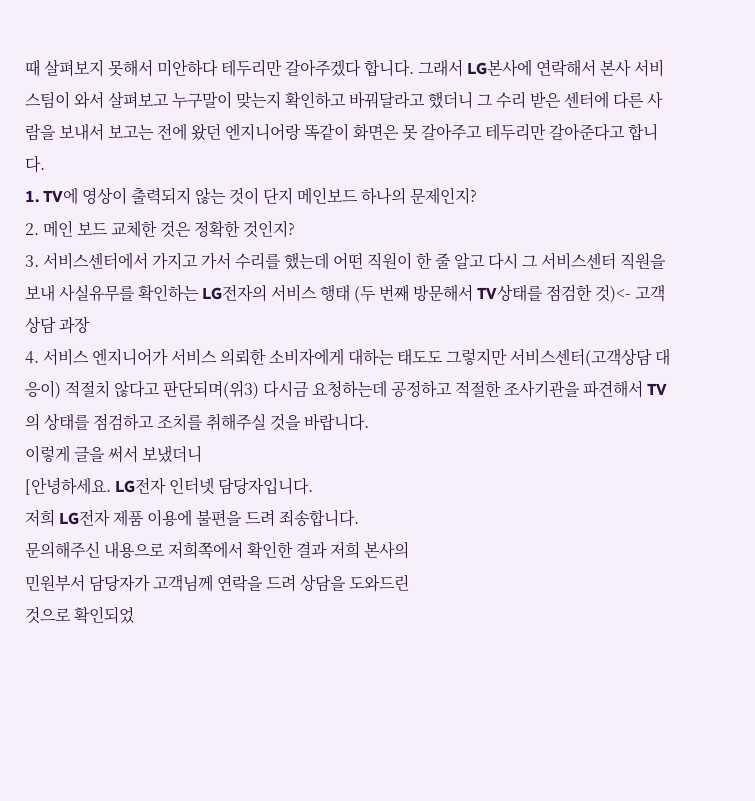때 살펴보지 못해서 미안하다 테두리만 갈아주겠다 합니다. 그래서 LG본사에 연락해서 본사 서비스팀이 와서 살펴보고 누구말이 맞는지 확인하고 바꿔달라고 했더니 그 수리 받은 센터에 다른 사람을 보내서 보고는 전에 왔던 엔지니어랑 똑같이 화면은 못 갈아주고 테두리만 갈아준다고 합니다.
1. TV에 영상이 출력되지 않는 것이 단지 메인보드 하나의 문제인지?
2. 메인 보드 교체한 것은 정확한 것인지?
3. 서비스센터에서 가지고 가서 수리를 했는데 어떤 직원이 한 줄 알고 다시 그 서비스센터 직원을 보내 사실유무를 확인하는 LG전자의 서비스 행태 (두 번째 방문해서 TV상태를 점검한 것)<- 고객상담 과장
4. 서비스 엔지니어가 서비스 의뢰한 소비자에게 대하는 태도도 그렇지만 서비스센터(고객상담 대응이) 적절치 않다고 판단되며(위3) 다시금 요청하는데 공정하고 적절한 조사기관을 파견해서 TV의 상태를 점검하고 조치를 취해주실 것을 바랍니다.
이렇게 글을 써서 보냈더니
[안녕하세요. LG전자 인터넷 담당자입니다.
저희 LG전자 제품 이용에 불편을 드려 죄송합니다.
문의해주신 내용으로 저희쪽에서 확인한 결과 저희 본사의
민원부서 담당자가 고객님께 연락을 드려 상담을 도와드린
것으로 확인되었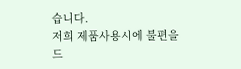습니다.
저희 제품사용시에 불편을 드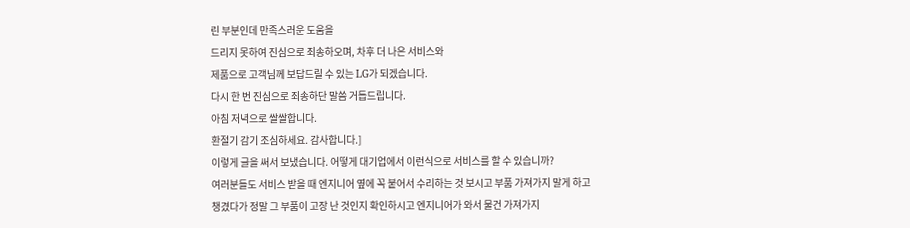린 부분인데 만족스러운 도움을
드리지 못하여 진심으로 죄송하오며, 차후 더 나은 서비스와
제품으로 고객님께 보답드릴 수 있는 LG가 되겠습니다.
다시 한 번 진심으로 죄송하단 말씀 거듭드립니다.
아침 저녁으로 쌀쌀합니다.
환절기 감기 조심하세요. 감사합니다.]
이렇게 글을 써서 보냈습니다. 어떻게 대기업에서 이런식으로 서비스를 할 수 있습니까?
여러분들도 서비스 받을 때 엔지니어 옆에 꼭 붙어서 수리하는 것 보시고 부품 가져가지 말게 하고
챙겼다가 정말 그 부품이 고장 난 것인지 확인하시고 엔지니어가 와서 물건 가져가지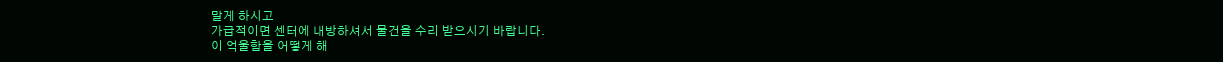말게 하시고
가급적이면 센터에 내방하셔서 물건을 수리 받으시기 바랍니다.
이 억울함을 어떻게 해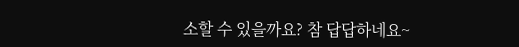소할 수 있을까요? 참 답답하네요~